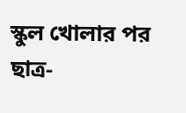স্কুল খোলার পর ছাত্র-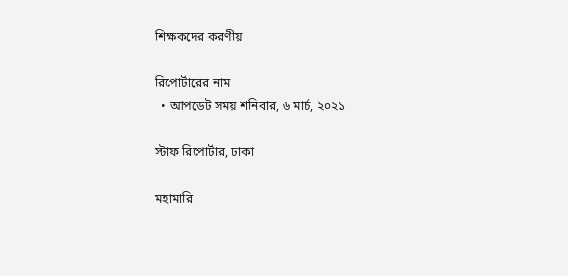শিক্ষকদের করণীয়

রিপোর্টারের নাম
  • আপডেট সময় শনিবার, ৬ মার্চ, ২০২১

স্টাফ রিপোর্টার, ঢাকা

মহামারি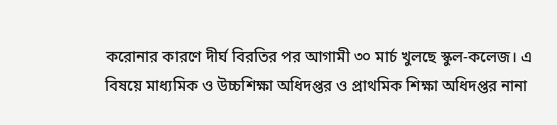করোনার কারণে দীর্ঘ বিরতির পর আগামী ৩০ মার্চ খুলছে স্কুল-কলেজ। এ বিষয়ে মাধ্যমিক ও উচ্চশিক্ষা অধিদপ্তর ও প্রাথমিক শিক্ষা অধিদপ্তর নানা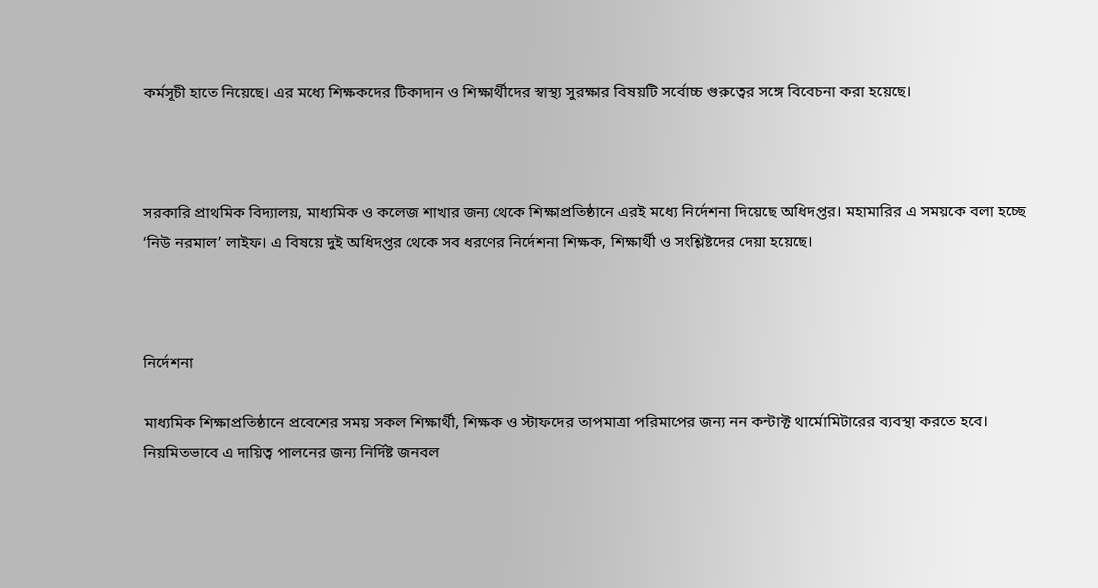কর্মসূচী হাতে নিয়েছে। এর মধ্যে শিক্ষকদের টিকাদান ও শিক্ষার্থীদের স্বাস্থ্য সুরক্ষার বিষয়টি সর্বোচ্চ গুরুত্বের সঙ্গে বিবেচনা করা হয়েছে।



সরকারি প্রাথমিক বিদ্যালয়, মাধ্যমিক ও কলেজ শাখার জন্য থেকে শিক্ষাপ্রতিষ্ঠানে এরই মধ্যে নির্দেশনা দিয়েছে অধিদপ্তর। মহামারির এ সময়কে বলা হচ্ছে ‘নিউ নরমাল’ লাইফ। এ বিষয়ে দুই অধিদপ্তর থেকে সব ধরণের নির্দেশনা শিক্ষক, শিক্ষার্থী ও সংশ্লিষ্টদের দেয়া হয়েছে।



নির্দেশনা

মাধ্যমিক শিক্ষাপ্রতিষ্ঠানে প্রবেশের সময় সকল শিক্ষার্থী, শিক্ষক ও স্টাফদের তাপমাত্রা পরিমাপের জন্য নন কন্টাক্ট থার্মোমিটারের ব্যবস্থা করতে হবে। নিয়মিতভাবে এ দায়িত্ব পালনের জন্য নির্দিষ্ট জনবল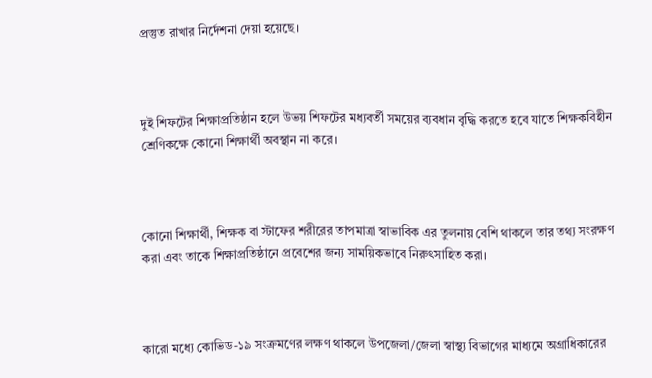প্রস্তুত রাখার নির্দেশনা দেয়া হয়েছে।



দুই শিফটের শিক্ষাপ্রতিষ্ঠান হলে উভয় শিফটের মধ্যবর্তী সময়ের ব্যবধান বৃদ্ধি করতে হবে যাতে শিক্ষকবিহীন শ্রেণিকক্ষে কোনো শিক্ষার্থী অবস্থান না করে।



কোনো শিক্ষার্থী, শিক্ষক বা স্টাফের শরীরের তাপমাত্রা স্বাভাবিক এর তুলনায় বেশি থাকলে তার তথ্য সংরক্ষণ করা এবং তাকে শিক্ষাপ্রতিষ্ঠানে প্রবেশের জন্য সাময়িকভাবে নিরুৎসাহিত করা।



কারো মধ্যে কোভিড-১৯ সংক্রমণের লক্ষণ থাকলে উপজেলা/জেলা স্বাস্থ্য বিভাগের মাধ্যমে অগ্রাধিকারের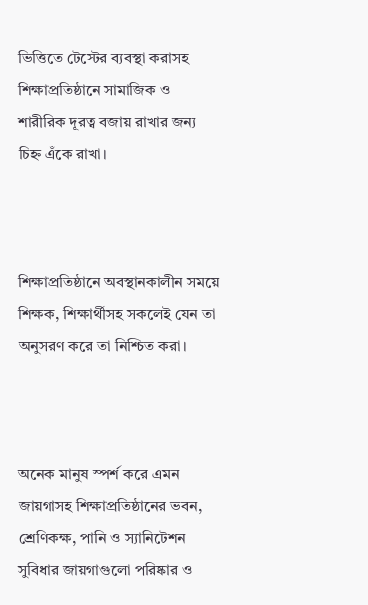ভিত্তিতে টেস্টের ব্যবস্থা করাসহ শিক্ষাপ্রতিষ্ঠানে সামাজিক ও শারীরিক দূরত্ব বজায় রাখার জন্য চিহ্ন এঁকে রাখা।



শিক্ষাপ্রতিষ্ঠানে অবস্থানকালীন সময়ে শিক্ষক, শিক্ষার্থীসহ সকলেই যেন তা অনুসরণ করে তা নিশ্চিত করা।



অনেক মানুষ স্পর্শ করে এমন জায়গাসহ শিক্ষাপ্রতিষ্ঠানের ভবন, শ্রেণিকক্ষ, পানি ও স্যানিটেশন সুবিধার জায়গাগুলো পরিষ্কার ও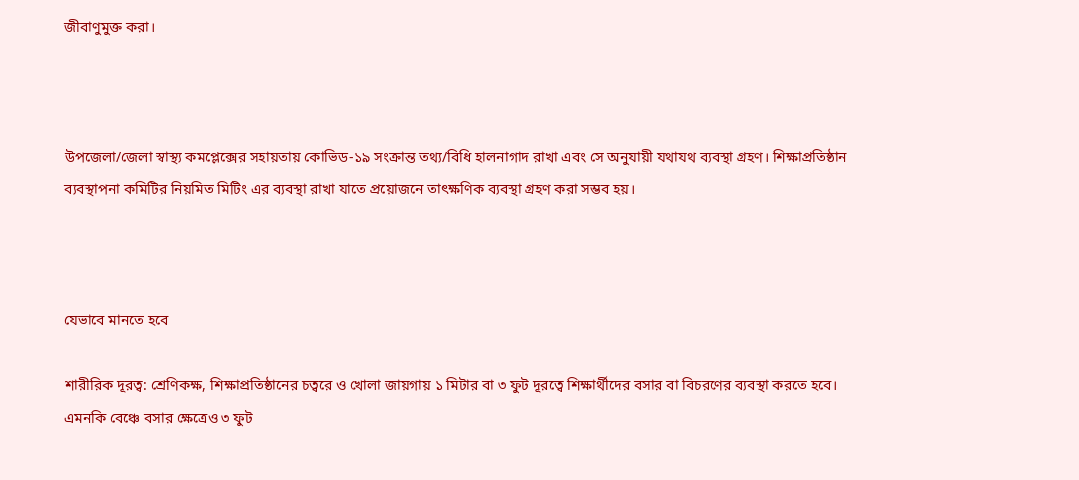জীবাণুমুক্ত করা।



উপজেলা/জেলা স্বাস্থ্য কমপ্লেক্সের সহায়তায় কোভিড-১৯ সংক্রান্ত তথ্য/বিধি হালনাগাদ রাখা এবং সে অনুযায়ী যথাযথ ব্যবস্থা গ্রহণ। শিক্ষাপ্রতিষ্ঠান ব্যবস্থাপনা কমিটির নিয়মিত মিটিং এর ব্যবস্থা রাখা যাতে প্রয়োজনে তাৎক্ষণিক ব্যবস্থা গ্রহণ করা সম্ভব হয়।



যেভাবে মানতে হবে

শারীরিক দূরত্ব: শ্রেণিকক্ষ, শিক্ষাপ্রতিষ্ঠানের চত্বরে ও খোলা জায়গায় ১ মিটার বা ৩ ফুট দূরত্বে শিক্ষার্থীদের বসার বা বিচরণের ব্যবস্থা করতে হবে। এমনকি বেঞ্চে বসার ক্ষেত্রেও ৩ ফুট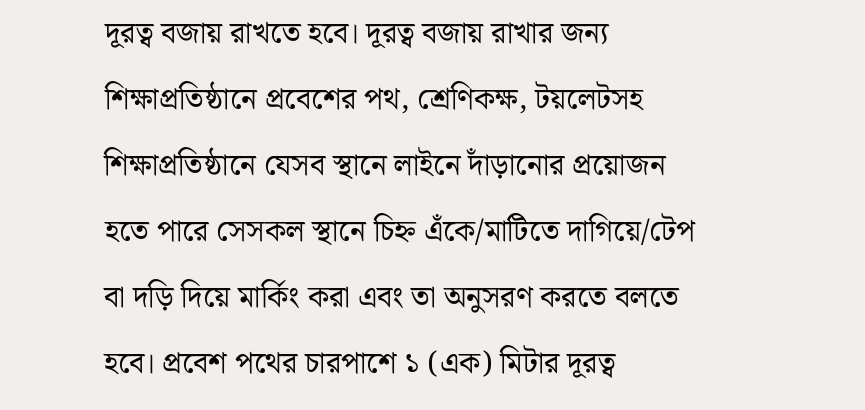দূরত্ব বজায় রাখতে হবে। দূরত্ব বজায় রাখার জন্য শিক্ষাপ্রতিষ্ঠানে প্রবেশের পথ, শ্রেণিকক্ষ, টয়লেটসহ শিক্ষাপ্রতিষ্ঠানে যেসব স্থানে লাইনে দাঁড়ানোর প্রয়োজন হতে পারে সেসকল স্থানে চিহ্ন এঁকে/মাটিতে দাগিয়ে/টেপ বা দড়ি দিয়ে মার্কিং করা এবং তা অনুসরণ করতে বলতে হবে। প্রবেশ পথের চারপাশে ১ (এক) মিটার দূরত্ব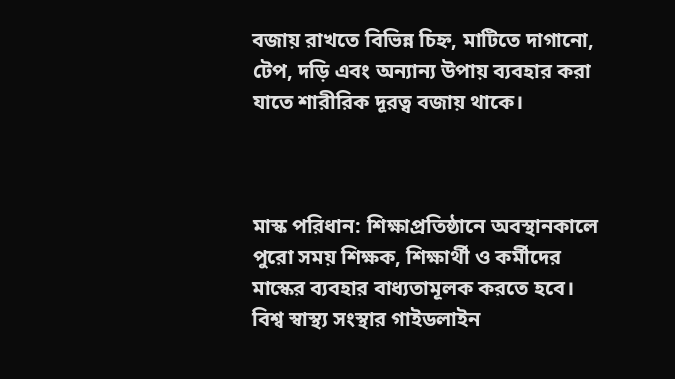বজায় রাখতে বিভিন্ন চিহ্ন, মাটিতে দাগানো, টেপ, দড়ি এবং অন্যান্য উপায় ব্যবহার করা যাতে শারীরিক দূরত্ব বজায় থাকে।



মাস্ক পরিধান: শিক্ষাপ্রতিষ্ঠানে অবস্থানকালে পুরো সময় শিক্ষক, শিক্ষার্থী ও কর্মীদের মাস্কের ব্যবহার বাধ্যতামূলক করতে হবে। বিশ্ব স্বাস্থ্য সংস্থার গাইডলাইন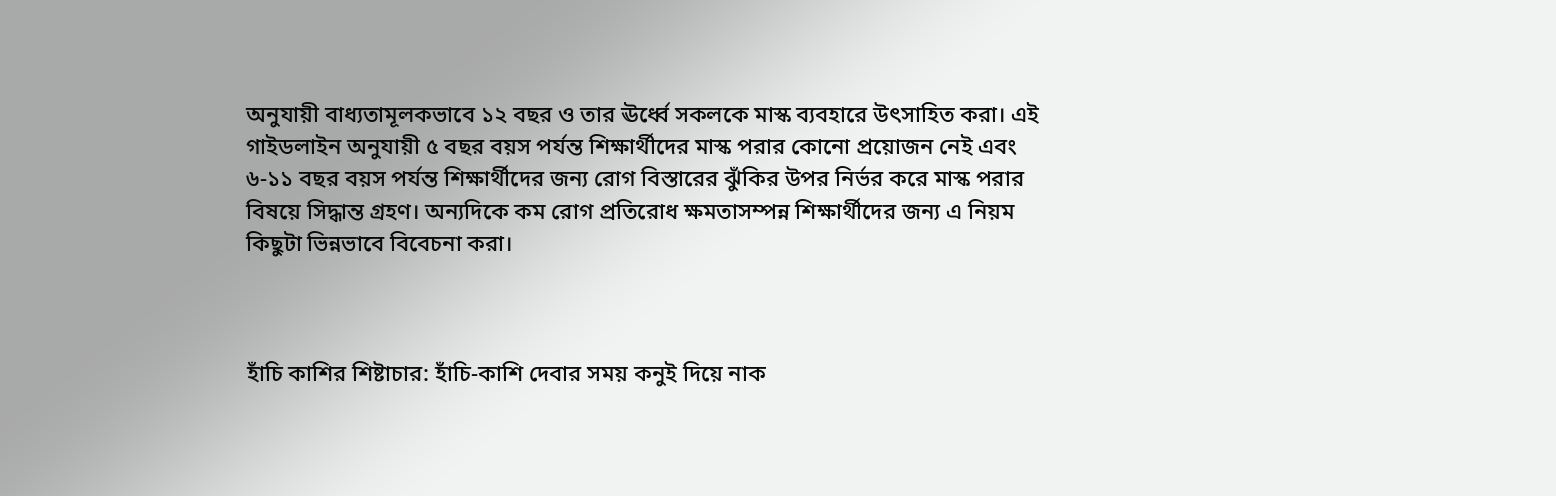অনুযায়ী বাধ্যতামূলকভাবে ১২ বছর ও তার ঊর্ধ্বে সকলকে মাস্ক ব্যবহারে উৎসাহিত করা। এই গাইডলাইন অনুযায়ী ৫ বছর বয়স পর্যন্ত শিক্ষার্থীদের মাস্ক পরার কোনো প্রয়োজন নেই এবং ৬-১১ বছর বয়স পর্যন্ত শিক্ষার্থীদের জন্য রোগ বিস্তারের ঝুঁকির উপর নির্ভর করে মাস্ক পরার বিষয়ে সিদ্ধান্ত গ্রহণ। অন্যদিকে কম রোগ প্রতিরোধ ক্ষমতাসম্পন্ন শিক্ষার্থীদের জন্য এ নিয়ম কিছুটা ভিন্নভাবে বিবেচনা করা।



হাঁচি কাশির শিষ্টাচার: হাঁচি-কাশি দেবার সময় কনুই দিয়ে নাক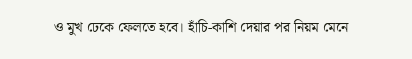ও মুখ ঢেকে ফেলতে হবে। হাঁচি-কাশি দেয়ার পর নিয়ম মেনে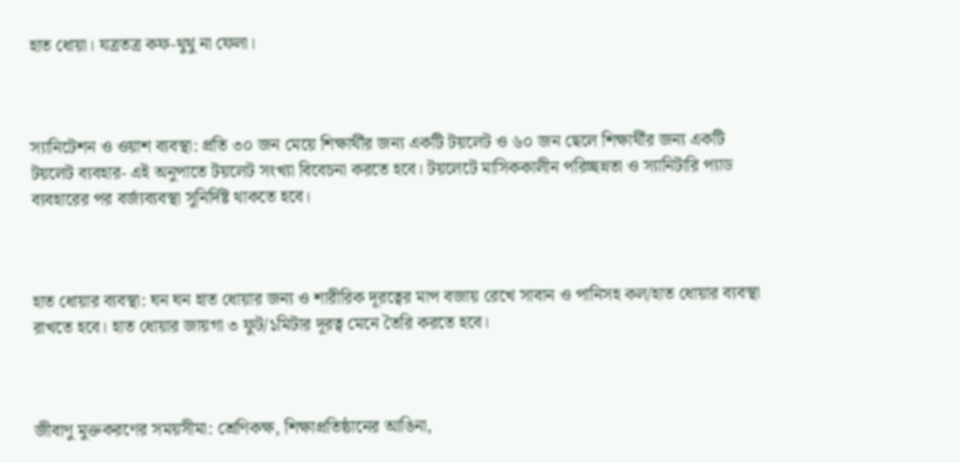হাত ধোয়া। যত্রতত্র কফ-থুথু না ফেলা।



স্যানিটেশন ও ওয়াশ ব্যবস্থা: প্রতি ৩০ জন মেয়ে শিক্ষার্থীর জন্য একটি টয়লেট ও ৬০ জন ছেলে শিক্ষার্থীর জন্য একটি টয়লেট ব্যবহার- এই অনুপাতে টয়লেট সংখ্যা বিবেচনা করতে হবে। টয়লেটে মাসিককালীন পরিচ্ছন্নতা ও স্যানিটারি প্যাড ব্যবহারের পর বর্জ্যব্যবস্থা সুনির্দিষ্ট থাকতে হবে।



হাত ধোয়ার ব্যবস্থা: ঘন ঘন হাত ধোয়ার জন্য ও শারীরিক দূরত্বের মাপ বজায় রেখে সাবান ও পানিসহ কল/হাত ধোয়ার ব্যবস্থা রাখতে হবে। হাত ধোয়ার জায়গা ৩ ফুট/১মিটার দূরত্ব মেনে তৈরি করতে হবে।



জীবাণু মুক্তকরণের সময়সীমা: শ্রেণিকক্ষ, শিক্ষাপ্রতিষ্ঠানের আঙিনা,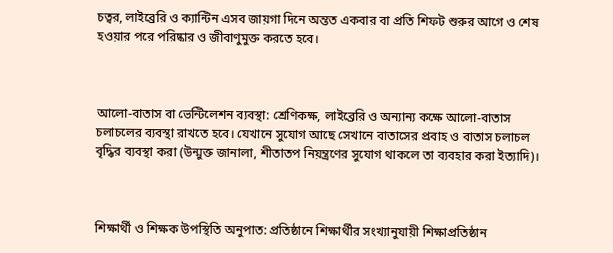চত্বর, লাইব্রেরি ও ক্যান্টিন এসব জায়গা দিনে অন্তত একবার বা প্রতি শিফট শুরুর আগে ও শেষ হওয়ার পরে পরিষ্কার ও জীবাণুমুক্ত করতে হবে।



আলো-বাতাস বা ভেন্টিলেশন ব্যবস্থা: শ্রেণিকক্ষ, লাইব্রেরি ও অন্যান্য কক্ষে আলো-বাতাস চলাচলের ব্যবস্থা রাখতে হবে। যেখানে সুযোগ আছে সেখানে বাতাসের প্রবাহ ও বাতাস চলাচল বৃদ্ধির ব্যবস্থা করা (উন্মুক্ত জানালা, শীতাতপ নিয়ন্ত্রণের সুযোগ থাকলে তা ব্যবহার করা ইত্যাদি)।



শিক্ষার্থী ও শিক্ষক উপস্থিতি অনুপাত: প্রতিষ্ঠানে শিক্ষার্থীর সংখ্যানুযায়ী শিক্ষাপ্রতিষ্ঠান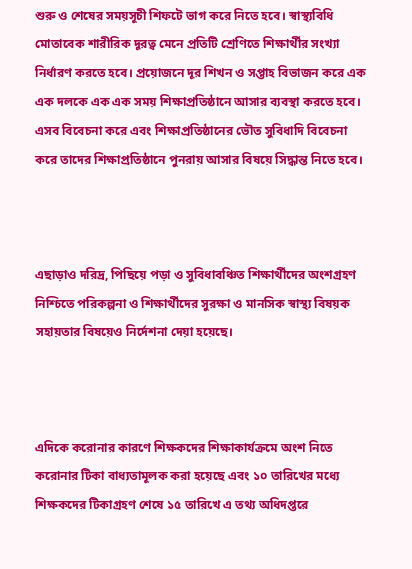শুরু ও শেষের সময়সূচী শিফটে ভাগ করে নিতে হবে। স্বাস্থ্যবিধি মোতাবেক শারীরিক দূরত্ব মেনে প্রতিটি শ্রেণিতে শিক্ষার্থীর সংখ্যা নির্ধারণ করতে হবে। প্রয়োজনে দূর শিখন ও সপ্তাহ বিভাজন করে এক এক দলকে এক এক সময় শিক্ষাপ্রতিষ্ঠানে আসার ব্যবস্থা করতে হবে। এসব বিবেচনা করে এবং শিক্ষাপ্রতিষ্ঠানের ভৌত সুবিধাদি বিবেচনা করে তাদের শিক্ষাপ্রতিষ্ঠানে পুনরায় আসার বিষয়ে সিদ্ধান্ত নিতে হবে।



এছাড়াও দরিদ্র, পিছিয়ে পড়া ও সুবিধাবঞ্চিত শিক্ষার্থীদের অংশগ্রহণ নিশ্চিতে পরিকল্পনা ও শিক্ষার্থীদের সুরক্ষা ও মানসিক স্বাস্থ্য বিষয়ক সহায়তার বিষয়েও নির্দেশনা দেয়া হয়েছে।



এদিকে করোনার কারণে শিক্ষকদের শিক্ষাকার্যক্রমে অংশ নিতে করোনার টিকা বাধ্যতামূলক করা হয়েছে এবং ১০ তারিখের মধ্যে শিক্ষকদের টিকাগ্রহণ শেষে ১৫ তারিখে এ তথ্য অধিদপ্তরে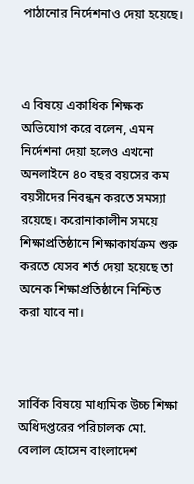পাঠানোর নির্দেশনাও দেয়া হয়েছে।



এ বিষয়ে একাধিক শিক্ষক অভিযোগ করে বলেন, এমন নির্দেশনা দেয়া হলেও এখনো অনলাইনে ৪০ বছর বয়সের কম বয়সীদের নিবন্ধন করতে সমস্যা রয়েছে। করোনাকালীন সময়ে শিক্ষাপ্রতিষ্ঠানে শিক্ষাকার্যক্রম শুরু করতে যেসব শর্ত দেয়া হয়েছে তা অনেক শিক্ষাপ্রতিষ্ঠানে নিশ্চিত করা যাবে না।



সার্বিক বিষয়ে মাধ্যমিক উচ্চ শিক্ষা অধিদপ্তরের পরিচালক মো. বেলাল হোসেন বাংলাদেশ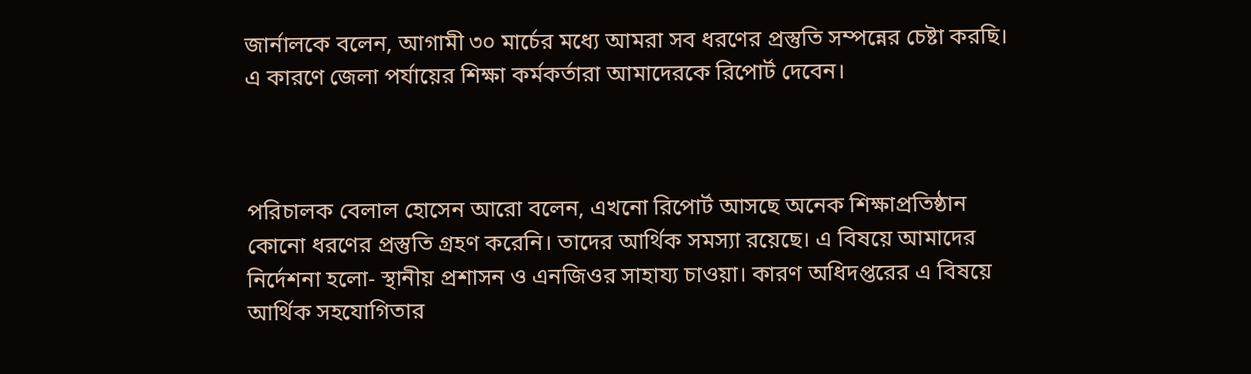জার্নালকে বলেন, আগামী ৩০ মার্চের মধ্যে আমরা সব ধরণের প্রস্তুতি সম্পন্নের চেষ্টা করছি। এ কারণে জেলা পর্যায়ের শিক্ষা কর্মকর্তারা আমাদেরকে রিপোর্ট দেবেন।



পরিচালক বেলাল হোসেন আরো বলেন, এখনো রিপোর্ট আসছে অনেক শিক্ষাপ্রতিষ্ঠান কোনো ধরণের প্রস্তুতি গ্রহণ করেনি। তাদের আর্থিক সমস্যা রয়েছে। এ বিষয়ে আমাদের নির্দেশনা হলো- স্থানীয় প্রশাসন ও এনজিওর সাহায্য চাওয়া। কারণ অধিদপ্তরের এ বিষয়ে আর্থিক সহযোগিতার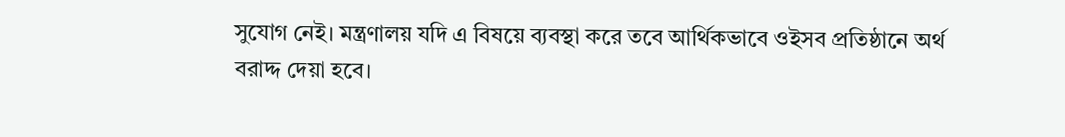সুযোগ নেই। মন্ত্রণালয় যদি এ বিষয়ে ব্যবস্থা করে তবে আর্থিকভাবে ওইসব প্রতিষ্ঠানে অর্থ বরাদ্দ দেয়া হবে।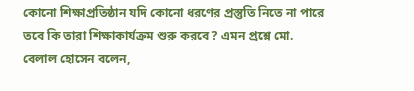কোনো শিক্ষাপ্রতিষ্ঠান যদি কোনো ধরণের প্রস্তুতি নিতে না পারে তবে কি তারা শিক্ষাকার্যক্রম শুরু করবে? এমন প্রশ্নে মো. বেলাল হোসেন বলেন,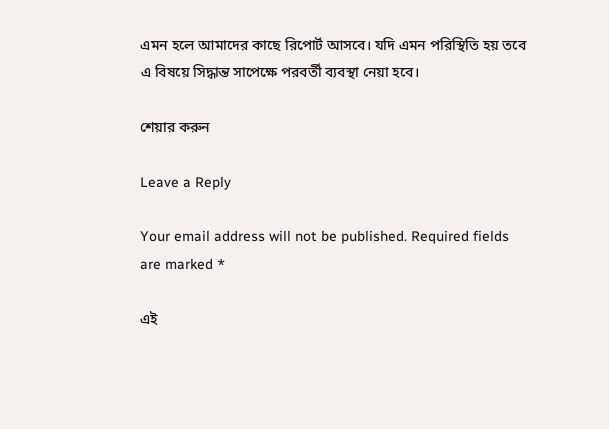এমন হলে আমাদের কাছে রিপোর্ট আসবে। যদি এমন পরিস্থিতি হয় তবে এ বিষয়ে সিদ্ধান্ত সাপেক্ষে পরবর্তী ব্যবস্থা নেয়া হবে।

শেয়ার করুন

Leave a Reply

Your email address will not be published. Required fields are marked *

এই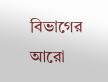বিভাগের আরো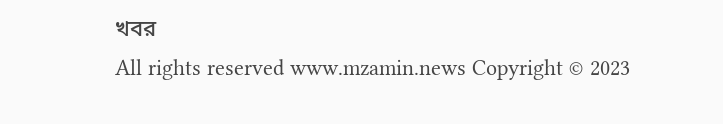খবর
All rights reserved www.mzamin.news Copyright © 2023